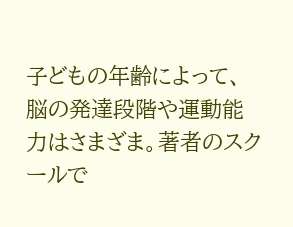子どもの年齢によって、脳の発達段階や運動能力はさまざま。著者のスクールで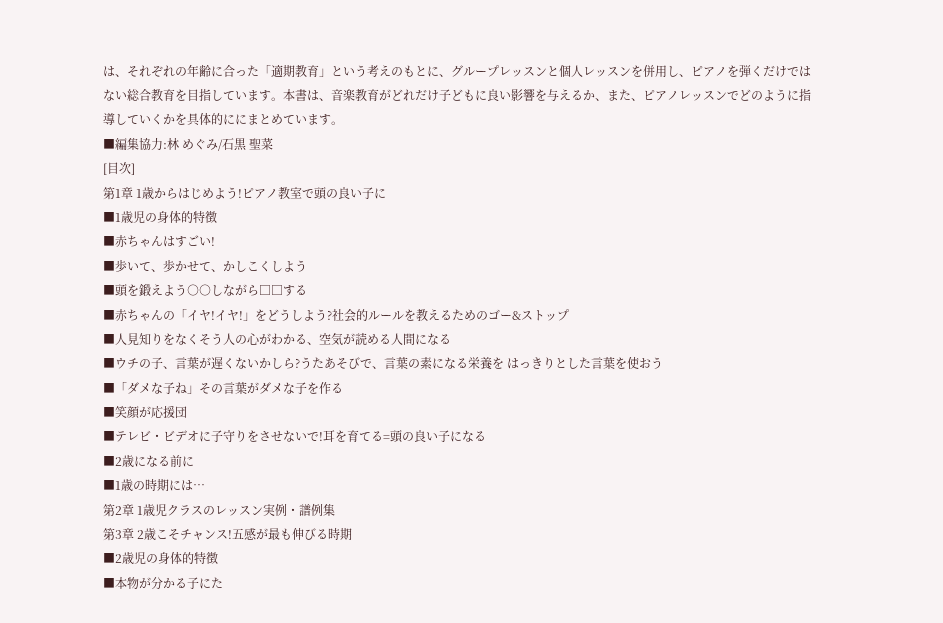は、それぞれの年齢に合った「適期教育」という考えのもとに、グループレッスンと個人レッスンを併用し、ピアノを弾くだけではない総合教育を目指しています。本書は、音楽教育がどれだけ子どもに良い影響を与えるか、また、ピアノレッスンでどのように指導していくかを具体的ににまとめています。
■編集協力:林 めぐみ/石黒 聖菜
[目次]
第1章 1歳からはじめよう!ピアノ教室で頭の良い子に
■1歳児の身体的特徴
■赤ちゃんはすごい!
■歩いて、歩かせて、かしこくしよう
■頭を鍛えよう○○しながら□□する
■赤ちゃんの「イヤ!イヤ!」をどうしよう?社会的ルールを教えるためのゴー&ストップ
■人見知りをなくそう人の心がわかる、空気が読める人間になる
■ウチの子、言葉が遅くないかしら?うたあそびで、言葉の素になる栄養を はっきりとした言葉を使おう
■「ダメな子ね」その言葉がダメな子を作る
■笑顔が応援団
■テレビ・ビデオに子守りをさせないで!耳を育てる=頭の良い子になる
■2歳になる前に
■1歳の時期には…
第2章 1歳児クラスのレッスン実例・譜例集
第3章 2歳こそチャンス!五感が最も伸びる時期
■2歳児の身体的特徴
■本物が分かる子にた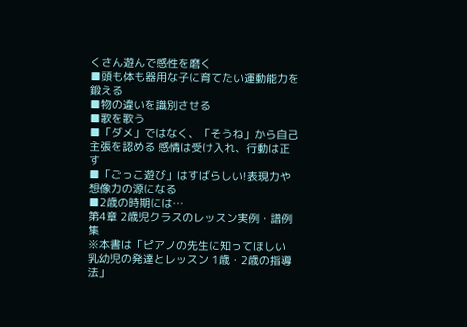くさん遊んで感性を磨く
■頭も体も器用な子に育てたい運動能力を鍛える
■物の違いを識別させる
■歌を歌う
■「ダメ」ではなく、「そうね」から自己主張を認める 感情は受け入れ、行動は正す
■「ごっこ遊び」はすばらしい!表現力や想像力の源になる
■2歳の時期には…
第4章 2歳児クラスのレッスン実例・譜例集
※本書は「ピアノの先生に知ってほしい 乳幼児の発達とレッスン 1歳・2歳の指導法」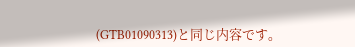(GTB01090313)と同じ内容です。